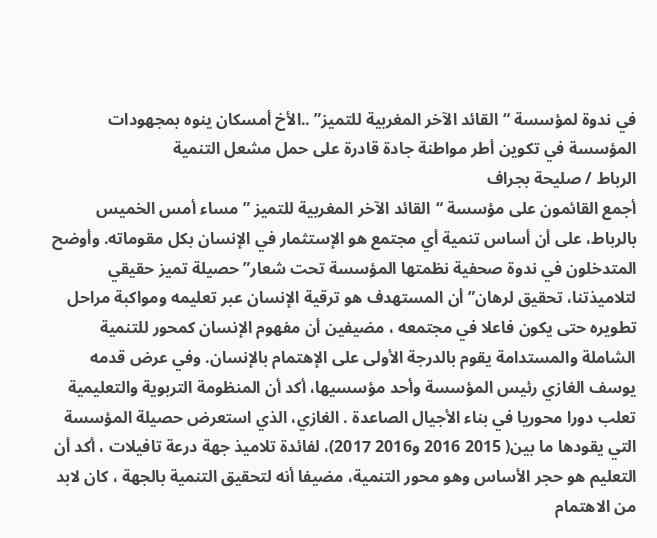في ندوة لمؤسسة “القائد الآخر المغربية للتميز” ..الأخ أمسكان ينوه بمجهودات المؤسسة في تكوين أطر مواطنة جادة قادرة على حمل مشعل التنمية
الرباط / صليحة بجراف
أجمع القائمون على مؤسسة “القائد الآخر المغربية للتميز ” مساء أمس الخميس بالرباط، على أن أساس تنمية أي مجتمع هو الإستثمار في الإنسان بكل مقوماته. وأوضح المتدخلون في ندوة صحفية نظمتها المؤسسة تحت شعار” حصيلة تميز حقيقي لتلاميذتنا، تحقيق لرهان” أن المستهدف هو ترقية الإنسان عبر تعليمه ومواكبة مراحل تطويره حتى يكون فاعلا في مجتمعه ، مضيفين أن مفهوم الإنسان كمحور للتنمية الشاملة والمستدامة يقوم بالدرجة الأولى على الإهتمام بالإنسان. وفي عرض قدمه يوسف الغازي رئيس المؤسسة وأحد مؤسسيها، أكد أن المنظومة التربوية والتعليمية تعلب دورا محوريا في بناء الأجيال الصاعدة . الغازي، الذي استعرض حصيلة المؤسسة التي يقودها ما بين( 2015 2016 و2016 2017)، لفائدة تلاميذ جهة درعة تافيلات ، أكد أن التعليم هو حجر الأساس وهو محور التنمية، مضيفا أنه لتحقيق التنمية بالجهة ، كان لابد من الاهتمام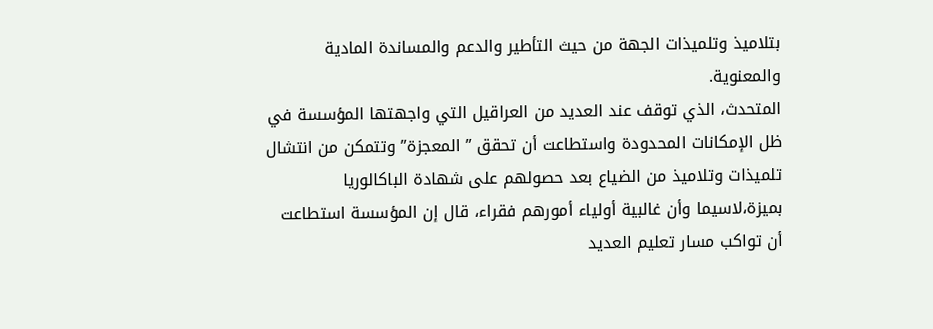بتلاميذ وتلميذات الجهة من حيث التأطير والدعم والمساندة المادية والمعنوية.
المتحدث، الذي توقف عند العديد من العراقيل التي واجهتها المؤسسة في ظل الإمكانات المحدودة واستطاعت أن تحقق ” المعجزة” وتتمكن من انتشال تلميذات وتلاميذ من الضياع بعد حصولهم على شهادة الباكالوريا بميزة،لاسيما وأن غالبية أولياء أمورهم فقراء، قال إن المؤسسة استطاعت أن تواكب مسار تعليم العديد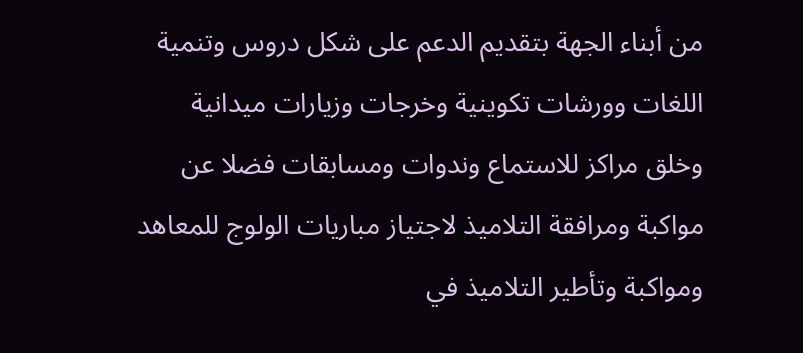من أبناء الجهة بتقديم الدعم على شكل دروس وتنمية اللغات وورشات تكوينية وخرجات وزيارات ميدانية وخلق مراكز للاستماع وندوات ومسابقات فضلا عن مواكبة ومرافقة التلاميذ لاجتياز مباريات الولوج للمعاهد ومواكبة وتأطير التلاميذ في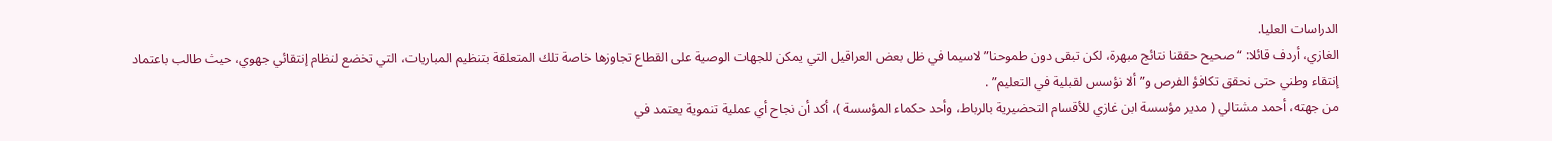الدراسات العليا.
الغازي، أردف قائلا: “صحيح حققنا نتائج مبهرة، لكن تبقى دون طموحنا” لاسيما في ظل بعض العراقيل التي يمكن للجهات الوصية على القطاع تجاوزها خاصة تلك المتعلقة بتنظيم المباريات، التي تخضع لنظام إنتقائي جهوي، حيث طالب باعتماد إنتقاء وطني حتى نحقق تكافؤ الفرص و”ألا نؤسس لقبلية في التعليم” .
من جهته، أحمد مشتالي ( مدير مؤسسة ابن غازي للأقسام التحضيرية بالرباط، وأحد حكماء المؤسسة )، أكد أن نجاح أي عملية تنموية يعتمد في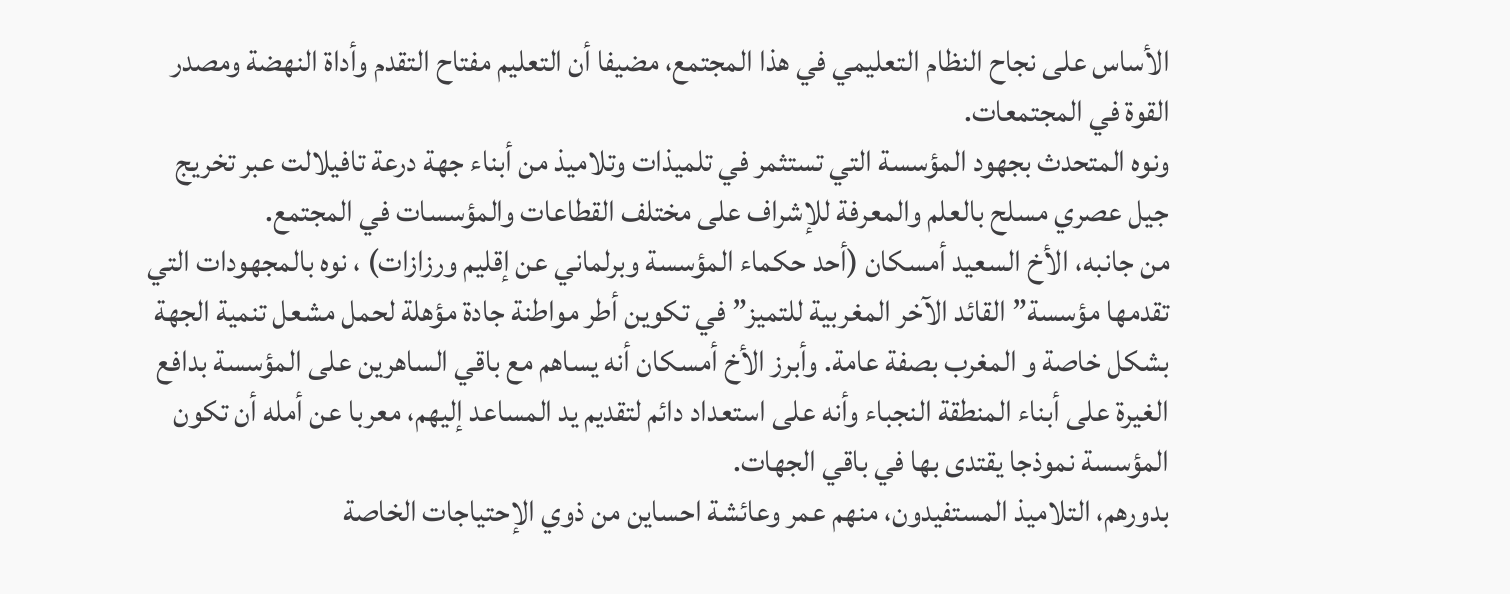الأساس على نجاح النظام التعليمي في هذا المجتمع، مضيفا أن التعليم مفتاح التقدم وأداة النهضة ومصدر القوة في المجتمعات.
ونوه المتحدث بجهود المؤسسة التي تستثمر في تلميذات وتلاميذ من أبناء جهة درعة تافيلالت عبر تخريج جيل عصري مسلح بالعلم والمعرفة للإشراف على مختلف القطاعات والمؤسسات في المجتمع.
من جانبه، الأخ السعيد أمسكان (أحد حكماء المؤسسة وبرلماني عن إقليم ورزازات) ، نوه بالمجهودات التي تقدمها مؤسسة” القائد الآخر المغربية للتميز” في تكوين أطر مواطنة جادة مؤهلة لحمل مشعل تنمية الجهة بشكل خاصة و المغرب بصفة عامة. وأبرز الأخ أمسكان أنه يساهم مع باقي الساهرين على المؤسسة بدافع الغيرة على أبناء المنطقة النجباء وأنه على استعداد دائم لتقديم يد المساعد إليهم، معربا عن أمله أن تكون المؤسسة نموذجا يقتدى بها في باقي الجهات.
بدورهم، التلاميذ المستفيدون، منهم عمر وعائشة احساين من ذوي الإحتياجات الخاصة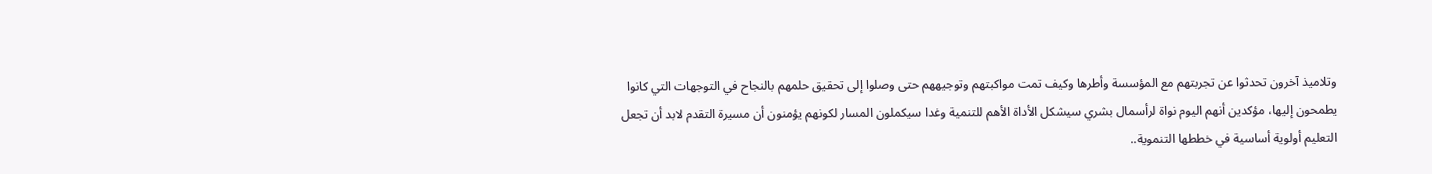وتلاميذ آخرون تحدثوا عن تجربتهم مع المؤسسة وأطرها وكيف تمت مواكبتهم وتوجيههم حتى وصلوا إلى تحقيق حلمهم بالنجاح في التوجهات التي كانوا يطمحون إليها، مؤكدين أنهم اليوم نواة لرأسمال بشري سيشكل الأداة الأهم للتنمية وغدا سيكملون المسار لكونهم يؤمنون أن مسيرة التقدم لابد أن تجعل التعليم أولوية أساسية في خططها التنموية..